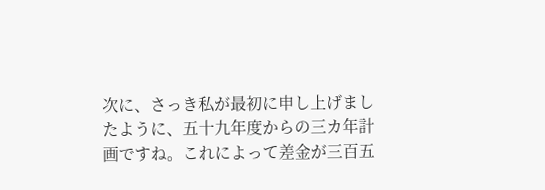次に、さっき私が最初に申し上げましたように、五十九年度からの三カ年計画ですね。これによって差金が三百五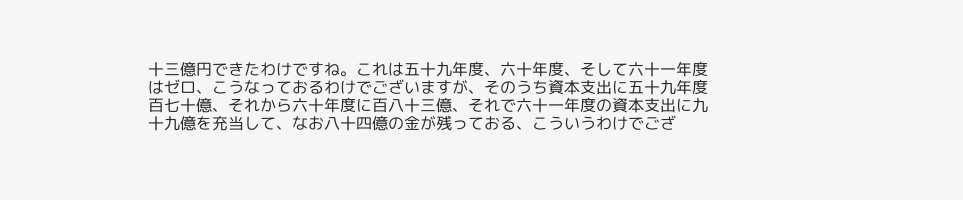十三億円できたわけですね。これは五十九年度、六十年度、そして六十一年度はゼロ、こうなっておるわけでございますが、そのうち資本支出に五十九年度百七十億、それから六十年度に百八十三億、それで六十一年度の資本支出に九十九億を充当して、なお八十四億の金が残っておる、こういうわけでござ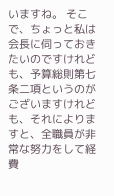いますね。 そこで、ちょっと私は会長に伺っておきたいのですけれども、予算総則第七条二項というのがございますけれども、それによりますと、全職員が非常な努力をして経費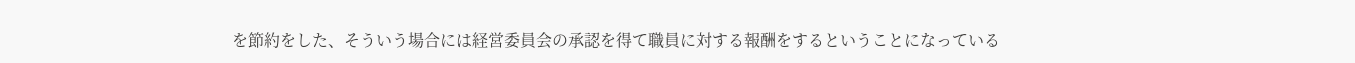を節約をした、そういう場合には経営委員会の承認を得て職員に対する報酬をするということになっている